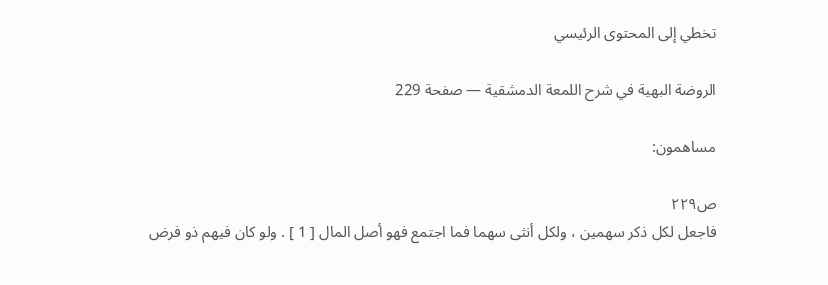تخطي إلى المحتوى الرئيسي

الروضة البهية في شرح اللمعة الدمشقية — صفحة 229

مساهمون:

ص٢٢٩
فاجعل لكل ذكر سهمين ، ولكل أنثى سهما فما اجتمع فهو أصل المال [ 1 ] . ولو كان فيهم ذو فرض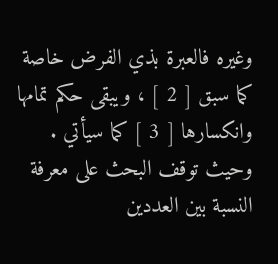وغيره فالعبرة بذي الفرض خاصة كما سبق [ 2 ] ، ويبقى حكم تمامها وانكسارها [ 3 ] كما سيأتي .
وحيث توقف البحث على معرفة النسبة بين العددين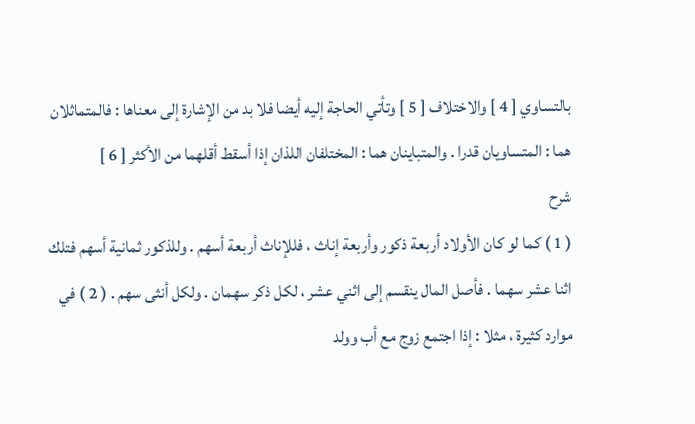بالتساوي [ 4 ] والاختلاف [ 5 ] وتأتي الحاجة إليه أيضا فلا بد من الإشارة إلى معناها : فالمتماثلان هما : المتساويان قدرا . والمتباينان هما : المختلفان اللذان إذا أسقط أقلهما من الأكثر [ 6 ]
شرح
( 1 ) كما لو كان الأولاد أربعة ذكور وأربعة إناث ، فللإناث أربعة أسهم . وللذكور ثمانية أسهم فتلك اثنا عشر سهما . فأصل المال ينقسم إلى اثني عشر ، لكل ذكر سهمان . ولكل أنثى سهم . ( 2 ) في موارد كثيرة ، مثلا : إذا اجتمع زوج مع أب وولد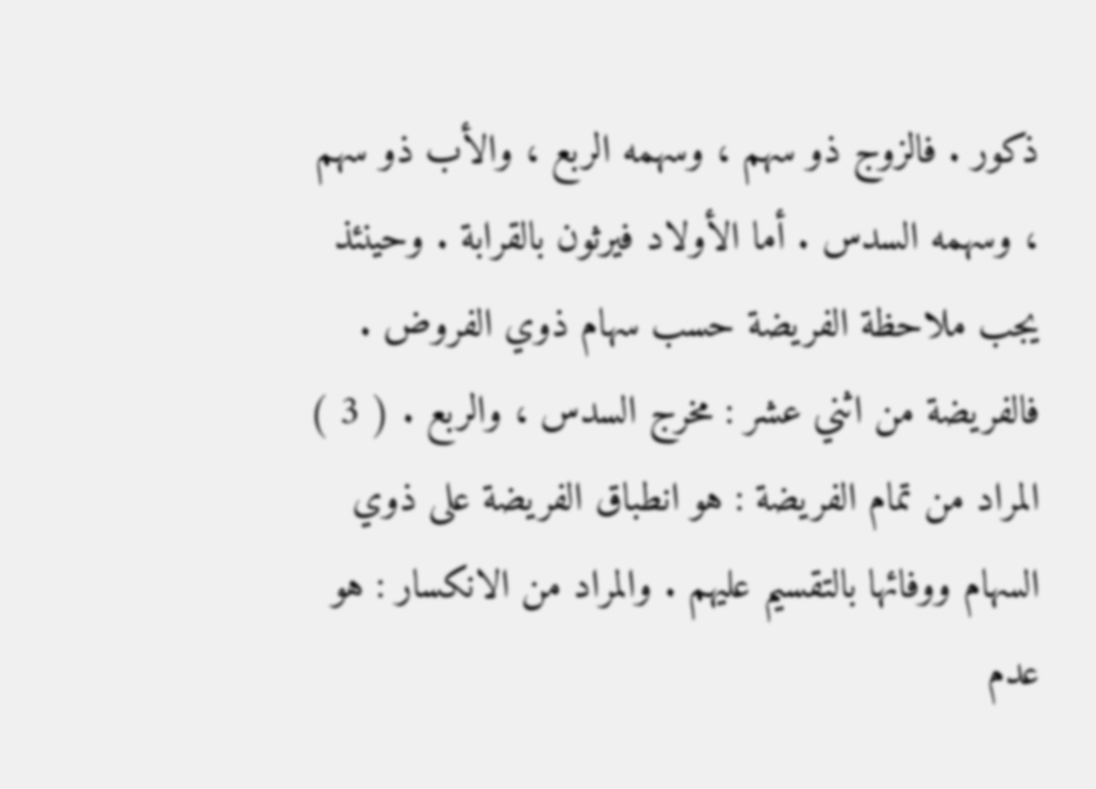ذكور . فالزوج ذو سهم ، وسهمه الربع ، والأب ذو سهم ، وسهمه السدس . أما الأولاد فيرثون بالقرابة . وحينئذ يجب ملاحظة الفريضة حسب سهام ذوي الفروض . فالفريضة من اثني عشر : مخرج السدس ، والربع . ( 3 ) المراد من تمام الفريضة : هو انطباق الفريضة على ذوي السهام ووفائها بالتقسيم عليهم . والمراد من الانكسار : هو عدم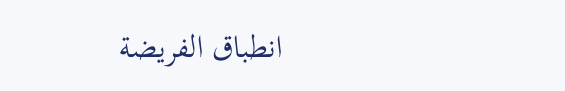انطباق الفريضة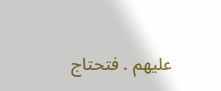عليهم . فتحتاج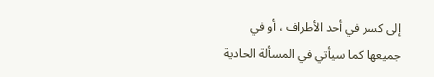إلى كسر في أحد الأطراف ، أو في جميعها كما سيأتي في المسألة الحادية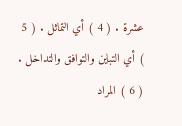عشرة . ( 4 ) أي التماثل . ( 5 ) أي التباين والتوافق والتداخل . ( 6 ) المراد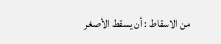من الاسقاط : أن يسقط الأصغر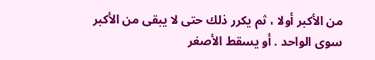من الأكبر أولا ، ثم يكرر ذلك حتى لا يبقى من الأكبر سوى الواحد . أو يسقط الأصغر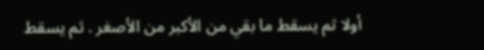أولا ثم يسقط ما بقي من الأكبر من الأصغر . ثم يسقط